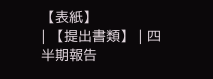【表紙】
| 【提出書類】 | 四半期報告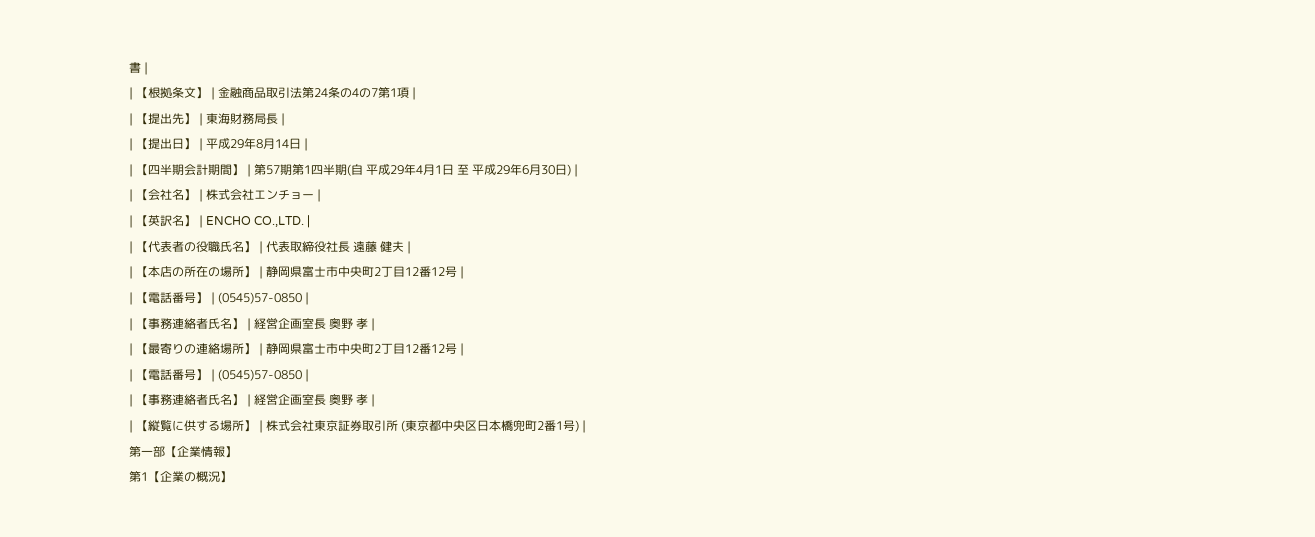書 |
| 【根拠条文】 | 金融商品取引法第24条の4の7第1項 |
| 【提出先】 | 東海財務局長 |
| 【提出日】 | 平成29年8月14日 |
| 【四半期会計期間】 | 第57期第1四半期(自 平成29年4月1日 至 平成29年6月30日) |
| 【会社名】 | 株式会社エンチョー |
| 【英訳名】 | ENCHO CO.,LTD. |
| 【代表者の役職氏名】 | 代表取締役社長 遠藤 健夫 |
| 【本店の所在の場所】 | 静岡県富士市中央町2丁目12番12号 |
| 【電話番号】 | (0545)57-0850 |
| 【事務連絡者氏名】 | 経営企画室長 奥野 孝 |
| 【最寄りの連絡場所】 | 静岡県富士市中央町2丁目12番12号 |
| 【電話番号】 | (0545)57-0850 |
| 【事務連絡者氏名】 | 経営企画室長 奥野 孝 |
| 【縦覧に供する場所】 | 株式会社東京証券取引所 (東京都中央区日本橋兜町2番1号) |
第一部【企業情報】
第1【企業の概況】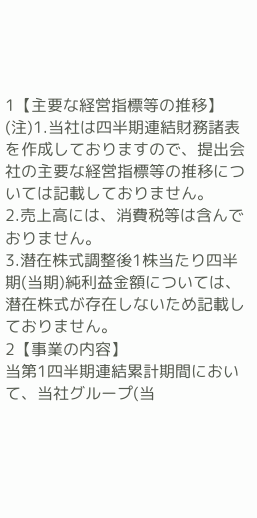1【主要な経営指標等の推移】
(注)1.当社は四半期連結財務諸表を作成しておりますので、提出会社の主要な経営指標等の推移については記載しておりません。
2.売上高には、消費税等は含んでおりません。
3.潜在株式調整後1株当たり四半期(当期)純利益金額については、潜在株式が存在しないため記載しておりません。
2【事業の内容】
当第1四半期連結累計期間において、当社グループ(当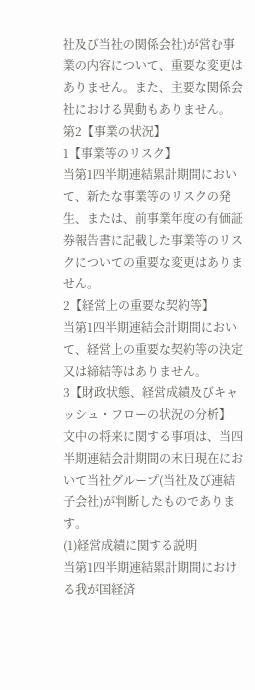社及び当社の関係会社)が営む事業の内容について、重要な変更はありません。また、主要な関係会社における異動もありません。
第2【事業の状況】
1【事業等のリスク】
当第1四半期連結累計期間において、新たな事業等のリスクの発生、または、前事業年度の有価証券報告書に記載した事業等のリスクについての重要な変更はありません。
2【経営上の重要な契約等】
当第1四半期連結会計期間において、経営上の重要な契約等の決定又は締結等はありません。
3【財政状態、経営成績及びキャッシュ・フローの状況の分析】
文中の将来に関する事項は、当四半期連結会計期間の末日現在において当社グループ(当社及び連結子会社)が判断したものであります。
(1)経営成績に関する説明
当第1四半期連結累計期間における我が国経済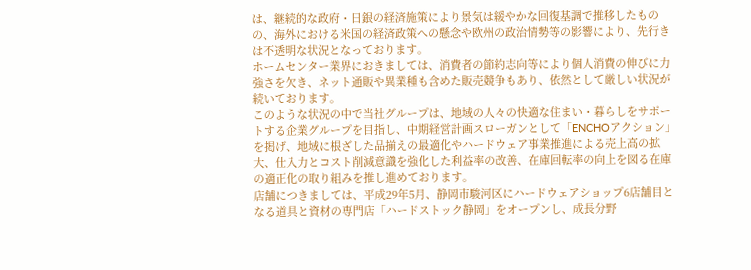は、継続的な政府・日銀の経済施策により景気は緩やかな回復基調で推移したものの、海外における米国の経済政策への懸念や欧州の政治情勢等の影響により、先行きは不透明な状況となっております。
ホームセンター業界におきましては、消費者の節約志向等により個人消費の伸びに力強さを欠き、ネット通販や異業種も含めた販売競争もあり、依然として厳しい状況が続いております。
このような状況の中で当社グループは、地域の人々の快適な住まい・暮らしをサポートする企業グループを目指し、中期経営計画スローガンとして「ENCHOアクション」を掲げ、地域に根ざした品揃えの最適化やハードウェア事業推進による売上高の拡大、仕入力とコスト削減意識を強化した利益率の改善、在庫回転率の向上を図る在庫の適正化の取り組みを推し進めております。
店舗につきましては、平成29年5月、静岡市駿河区にハードウェアショップ6店舗目となる道具と資材の専門店「ハードストック静岡」をオープンし、成長分野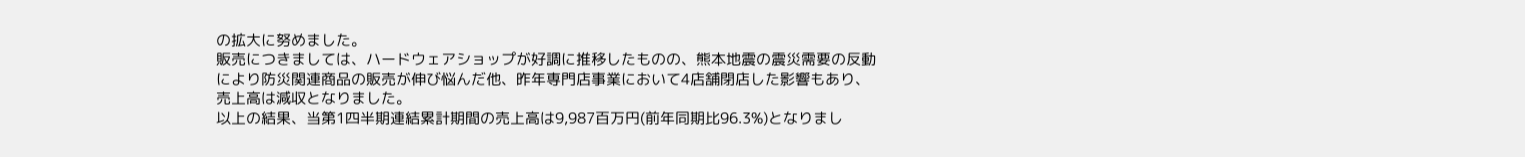の拡大に努めました。
販売につきましては、ハードウェアショップが好調に推移したものの、熊本地震の震災需要の反動により防災関連商品の販売が伸び悩んだ他、昨年専門店事業において4店舗閉店した影響もあり、売上高は減収となりました。
以上の結果、当第1四半期連結累計期間の売上高は9,987百万円(前年同期比96.3%)となりまし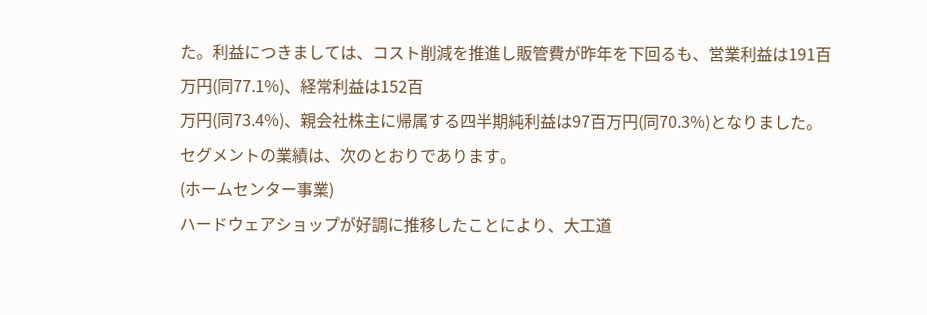た。利益につきましては、コスト削減を推進し販管費が昨年を下回るも、営業利益は191百万円(同77.1%)、経常利益は152百
万円(同73.4%)、親会社株主に帰属する四半期純利益は97百万円(同70.3%)となりました。
セグメントの業績は、次のとおりであります。
(ホームセンター事業)
ハードウェアショップが好調に推移したことにより、大工道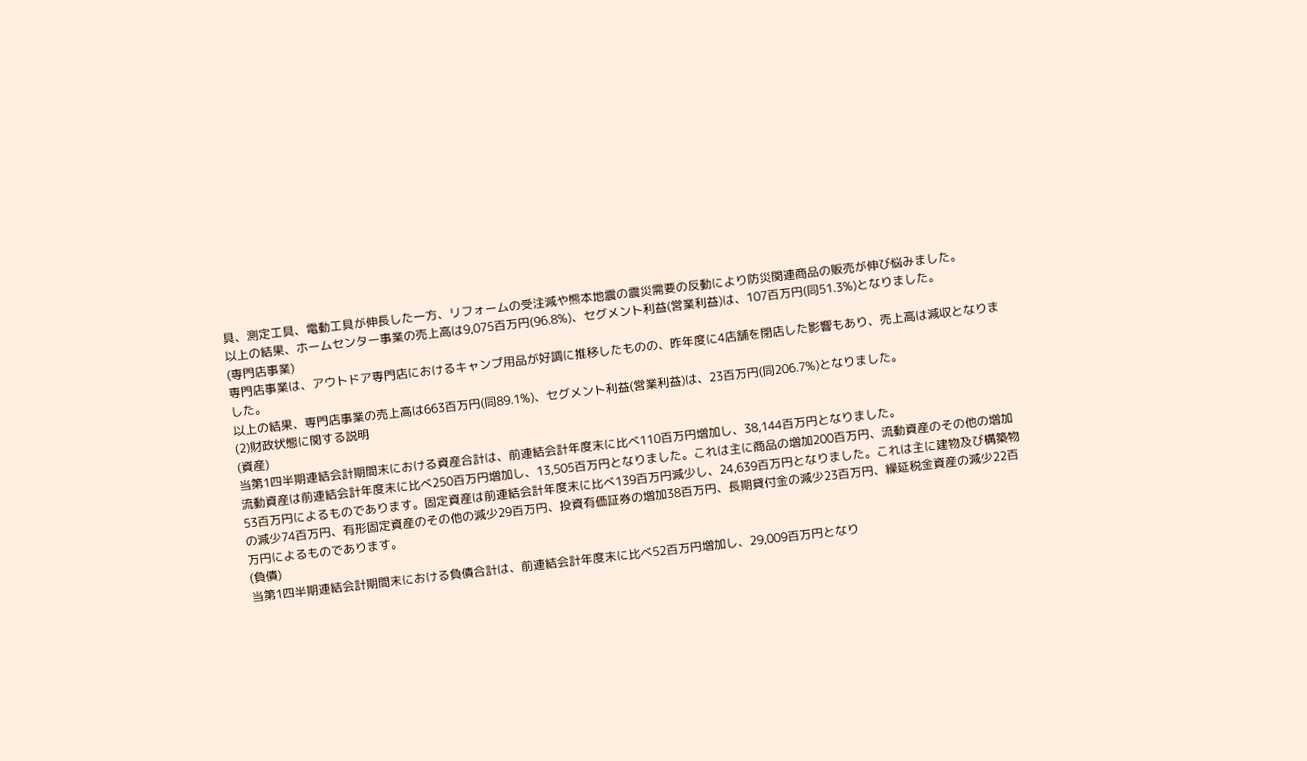具、測定工具、電動工具が伸長した一方、リフォームの受注減や熊本地震の震災需要の反動により防災関連商品の販売が伸び悩みました。
以上の結果、ホームセンター事業の売上高は9,075百万円(96.8%)、セグメント利益(営業利益)は、107百万円(同51.3%)となりました。
(専門店事業)
専門店事業は、アウトドア専門店におけるキャンプ用品が好調に推移したものの、昨年度に4店舗を閉店した影響もあり、売上高は減収となりました。
以上の結果、専門店事業の売上高は663百万円(同89.1%)、セグメント利益(営業利益)は、23百万円(同206.7%)となりました。
(2)財政状態に関する説明
(資産)
当第1四半期連結会計期間末における資産合計は、前連結会計年度末に比べ110百万円増加し、38,144百万円となりました。
流動資産は前連結会計年度末に比べ250百万円増加し、13,505百万円となりました。これは主に商品の増加200百万円、流動資産のその他の増加53百万円によるものであります。固定資産は前連結会計年度末に比べ139百万円減少し、24,639百万円となりました。これは主に建物及び構築物の減少74百万円、有形固定資産のその他の減少29百万円、投資有価証券の増加38百万円、長期貸付金の減少23百万円、繰延税金資産の減少22百万円によるものであります。
(負債)
当第1四半期連結会計期間末における負債合計は、前連結会計年度末に比べ52百万円増加し、29,009百万円となり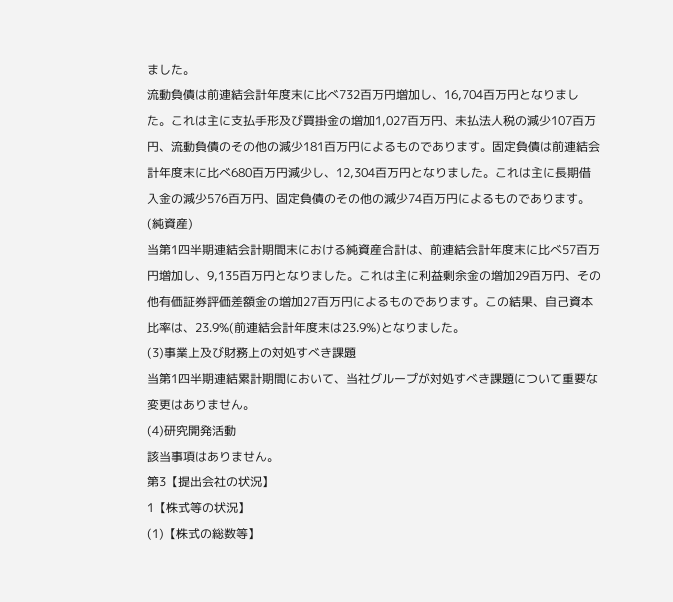ました。
流動負債は前連結会計年度末に比べ732百万円増加し、16,704百万円となりました。これは主に支払手形及び買掛金の増加1,027百万円、未払法人税の減少107百万円、流動負債のその他の減少181百万円によるものであります。固定負債は前連結会計年度末に比べ680百万円減少し、12,304百万円となりました。これは主に長期借入金の減少576百万円、固定負債のその他の減少74百万円によるものであります。
(純資産)
当第1四半期連結会計期間末における純資産合計は、前連結会計年度末に比べ57百万円増加し、9,135百万円となりました。これは主に利益剰余金の増加29百万円、その他有価証券評価差額金の増加27百万円によるものであります。この結果、自己資本比率は、23.9%(前連結会計年度末は23.9%)となりました。
(3)事業上及び財務上の対処すべき課題
当第1四半期連結累計期間において、当社グループが対処すべき課題について重要な変更はありません。
(4)研究開発活動
該当事項はありません。
第3【提出会社の状況】
1【株式等の状況】
(1)【株式の総数等】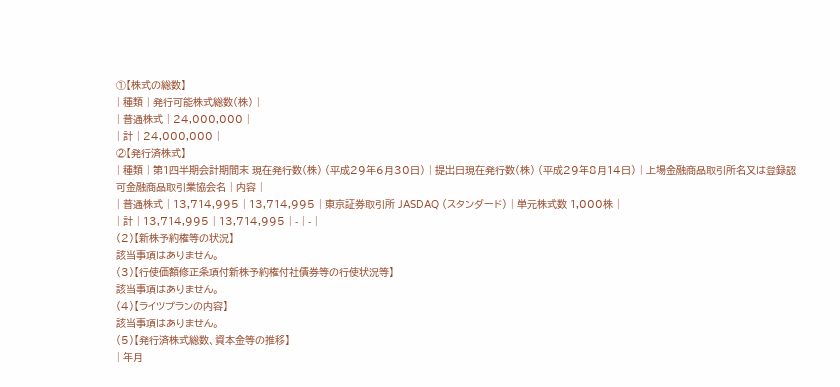①【株式の総数】
| 種類 | 発行可能株式総数(株) |
| 普通株式 | 24,000,000 |
| 計 | 24,000,000 |
②【発行済株式】
| 種類 | 第1四半期会計期間末 現在発行数(株) (平成29年6月30日) | 提出日現在発行数(株) (平成29年8月14日) | 上場金融商品取引所名又は登録認可金融商品取引業協会名 | 内容 |
| 普通株式 | 13,714,995 | 13,714,995 | 東京証券取引所 JASDAQ (スタンダード) | 単元株式数 1,000株 |
| 計 | 13,714,995 | 13,714,995 | - | - |
(2)【新株予約権等の状況】
該当事項はありません。
(3)【行使価額修正条項付新株予約権付社債券等の行使状況等】
該当事項はありません。
(4)【ライツプランの内容】
該当事項はありません。
(5)【発行済株式総数、資本金等の推移】
| 年月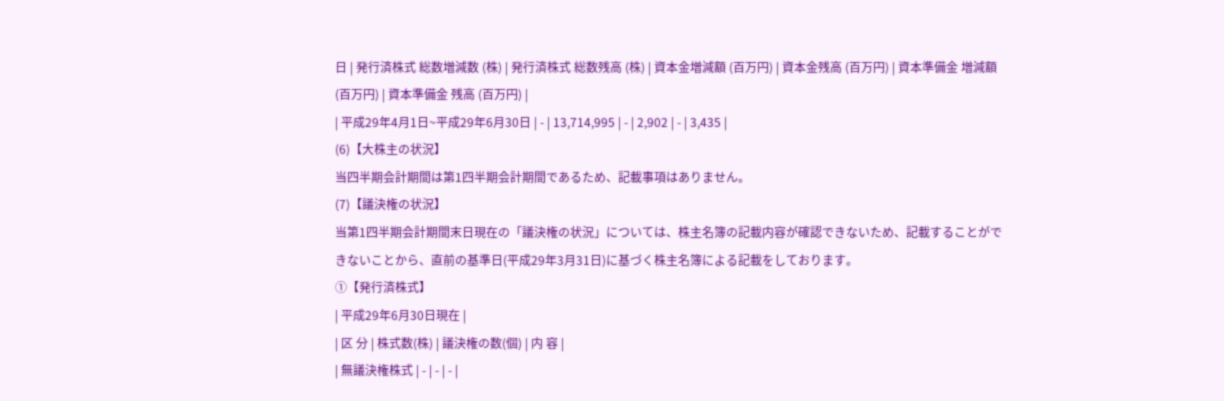日 | 発行済株式 総数増減数 (株) | 発行済株式 総数残高 (株) | 資本金増減額 (百万円) | 資本金残高 (百万円) | 資本準備金 増減額 (百万円) | 資本準備金 残高 (百万円) |
| 平成29年4月1日~平成29年6月30日 | - | 13,714,995 | - | 2,902 | - | 3,435 |
(6)【大株主の状況】
当四半期会計期間は第1四半期会計期間であるため、記載事項はありません。
(7)【議決権の状況】
当第1四半期会計期間末日現在の「議決権の状況」については、株主名簿の記載内容が確認できないため、記載することができないことから、直前の基準日(平成29年3月31日)に基づく株主名簿による記載をしております。
①【発行済株式】
| 平成29年6月30日現在 |
| 区 分 | 株式数(株) | 議決権の数(個) | 内 容 |
| 無議決権株式 | - | - | - |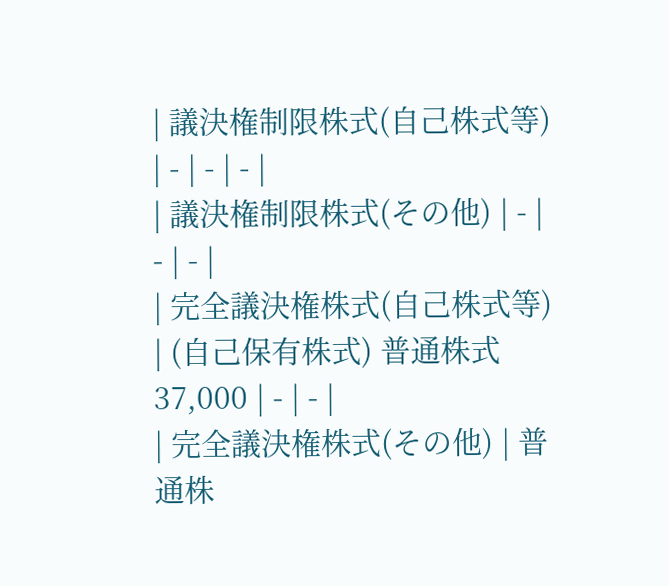| 議決権制限株式(自己株式等) | - | - | - |
| 議決権制限株式(その他) | - | - | - |
| 完全議決権株式(自己株式等) | (自己保有株式) 普通株式37,000 | - | - |
| 完全議決権株式(その他) | 普通株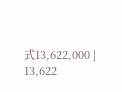式13,622,000 | 13,622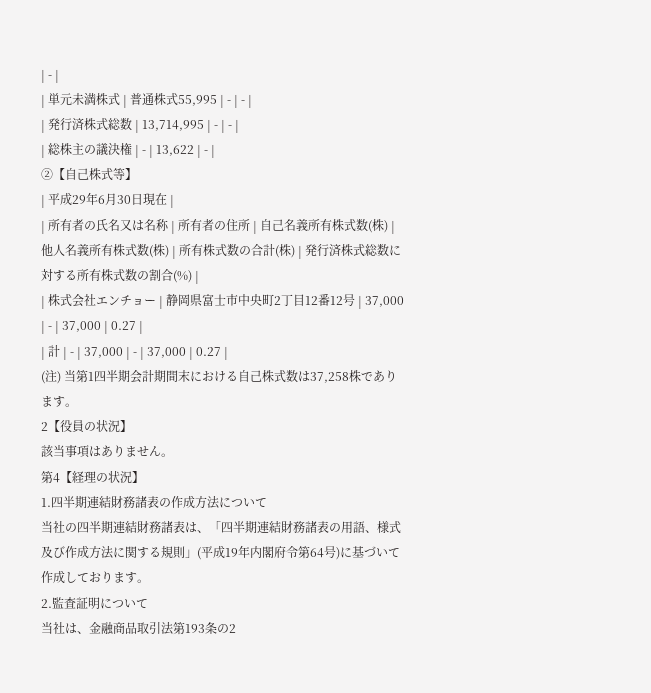| - |
| 単元未満株式 | 普通株式55,995 | - | - |
| 発行済株式総数 | 13,714,995 | - | - |
| 総株主の議決権 | - | 13,622 | - |
②【自己株式等】
| 平成29年6月30日現在 |
| 所有者の氏名又は名称 | 所有者の住所 | 自己名義所有株式数(株) | 他人名義所有株式数(株) | 所有株式数の合計(株) | 発行済株式総数に対する所有株式数の割合(%) |
| 株式会社エンチョー | 静岡県富士市中央町2丁目12番12号 | 37,000 | - | 37,000 | 0.27 |
| 計 | - | 37,000 | - | 37,000 | 0.27 |
(注) 当第1四半期会計期間末における自己株式数は37,258株であります。
2【役員の状況】
該当事項はありません。
第4【経理の状況】
1.四半期連結財務諸表の作成方法について
当社の四半期連結財務諸表は、「四半期連結財務諸表の用語、様式及び作成方法に関する規則」(平成19年内閣府令第64号)に基づいて作成しております。
2.監査証明について
当社は、金融商品取引法第193条の2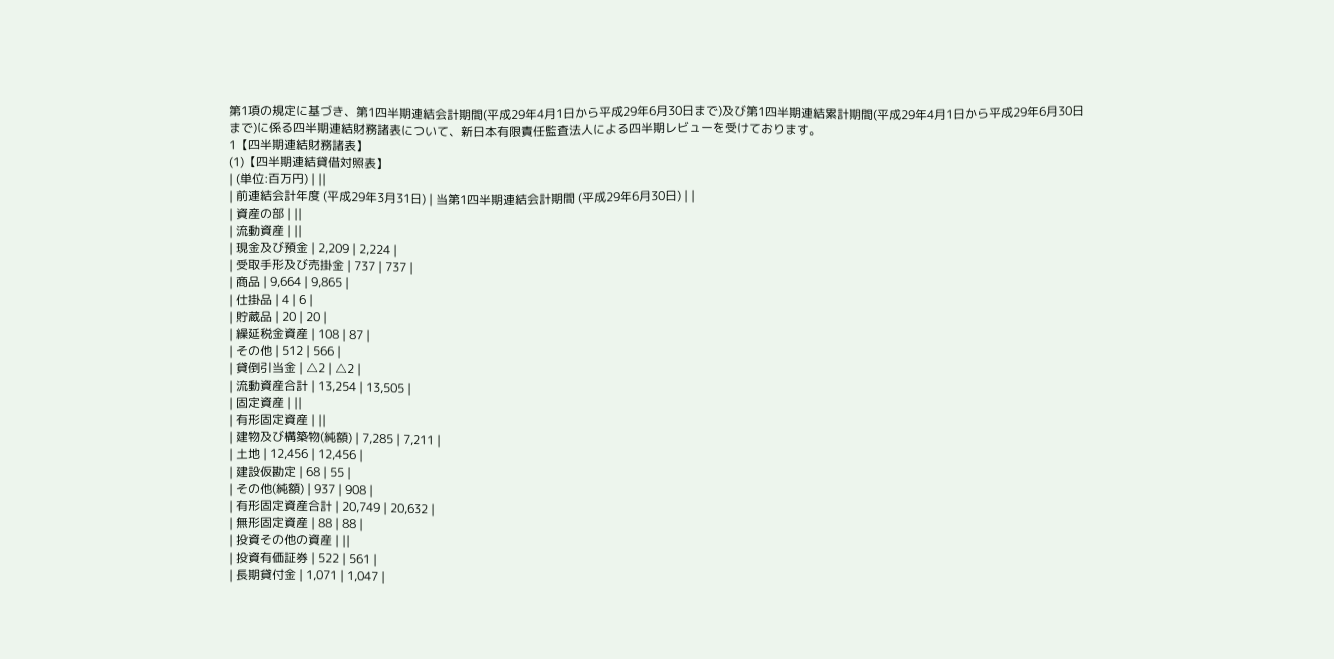第1項の規定に基づき、第1四半期連結会計期間(平成29年4月1日から平成29年6月30日まで)及び第1四半期連結累計期間(平成29年4月1日から平成29年6月30日まで)に係る四半期連結財務諸表について、新日本有限責任監査法人による四半期レビューを受けております。
1【四半期連結財務諸表】
(1)【四半期連結貸借対照表】
| (単位:百万円) | ||
| 前連結会計年度 (平成29年3月31日) | 当第1四半期連結会計期間 (平成29年6月30日) | |
| 資産の部 | ||
| 流動資産 | ||
| 現金及び預金 | 2,209 | 2,224 |
| 受取手形及び売掛金 | 737 | 737 |
| 商品 | 9,664 | 9,865 |
| 仕掛品 | 4 | 6 |
| 貯蔵品 | 20 | 20 |
| 繰延税金資産 | 108 | 87 |
| その他 | 512 | 566 |
| 貸倒引当金 | △2 | △2 |
| 流動資産合計 | 13,254 | 13,505 |
| 固定資産 | ||
| 有形固定資産 | ||
| 建物及び構築物(純額) | 7,285 | 7,211 |
| 土地 | 12,456 | 12,456 |
| 建設仮勘定 | 68 | 55 |
| その他(純額) | 937 | 908 |
| 有形固定資産合計 | 20,749 | 20,632 |
| 無形固定資産 | 88 | 88 |
| 投資その他の資産 | ||
| 投資有価証券 | 522 | 561 |
| 長期貸付金 | 1,071 | 1,047 |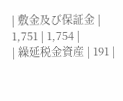| 敷金及び保証金 | 1,751 | 1,754 |
| 繰延税金資産 | 191 |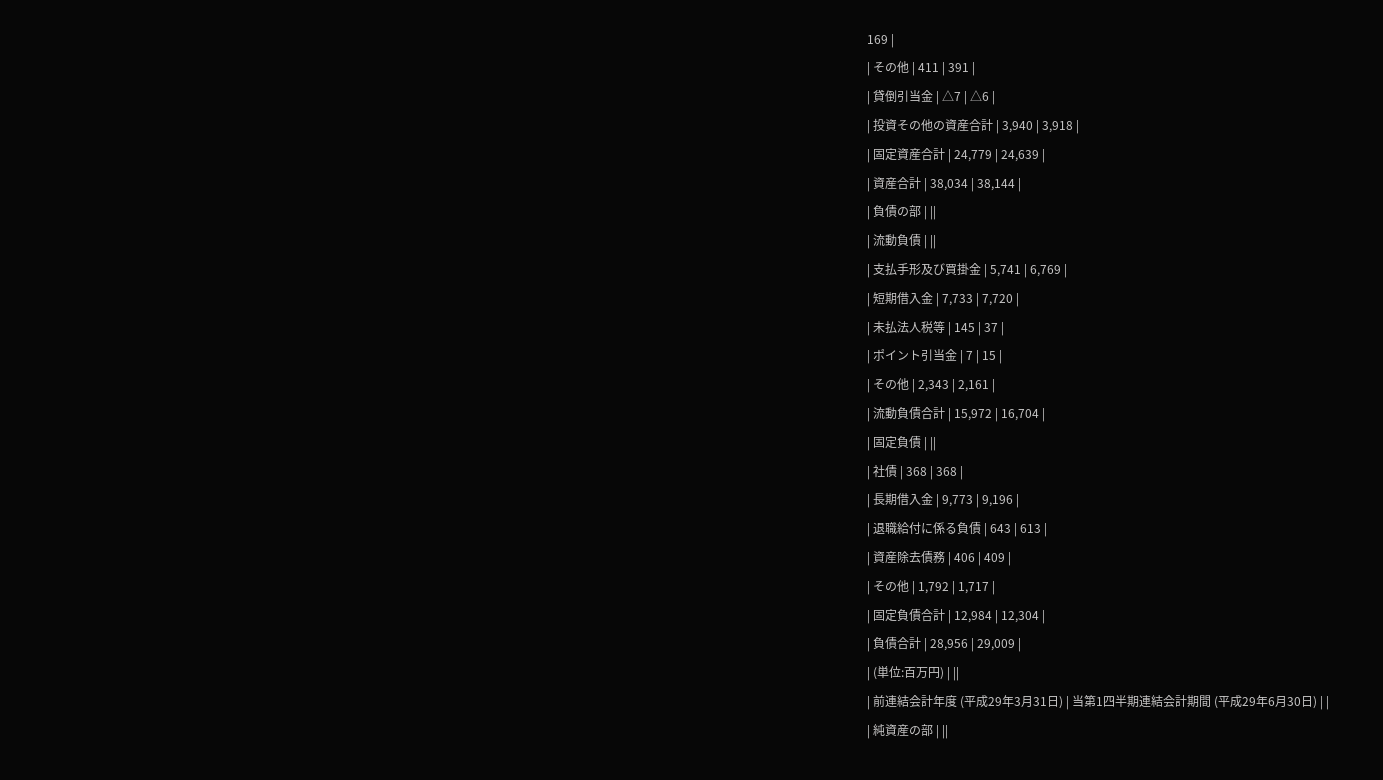169 |
| その他 | 411 | 391 |
| 貸倒引当金 | △7 | △6 |
| 投資その他の資産合計 | 3,940 | 3,918 |
| 固定資産合計 | 24,779 | 24,639 |
| 資産合計 | 38,034 | 38,144 |
| 負債の部 | ||
| 流動負債 | ||
| 支払手形及び買掛金 | 5,741 | 6,769 |
| 短期借入金 | 7,733 | 7,720 |
| 未払法人税等 | 145 | 37 |
| ポイント引当金 | 7 | 15 |
| その他 | 2,343 | 2,161 |
| 流動負債合計 | 15,972 | 16,704 |
| 固定負債 | ||
| 社債 | 368 | 368 |
| 長期借入金 | 9,773 | 9,196 |
| 退職給付に係る負債 | 643 | 613 |
| 資産除去債務 | 406 | 409 |
| その他 | 1,792 | 1,717 |
| 固定負債合計 | 12,984 | 12,304 |
| 負債合計 | 28,956 | 29,009 |
| (単位:百万円) | ||
| 前連結会計年度 (平成29年3月31日) | 当第1四半期連結会計期間 (平成29年6月30日) | |
| 純資産の部 | ||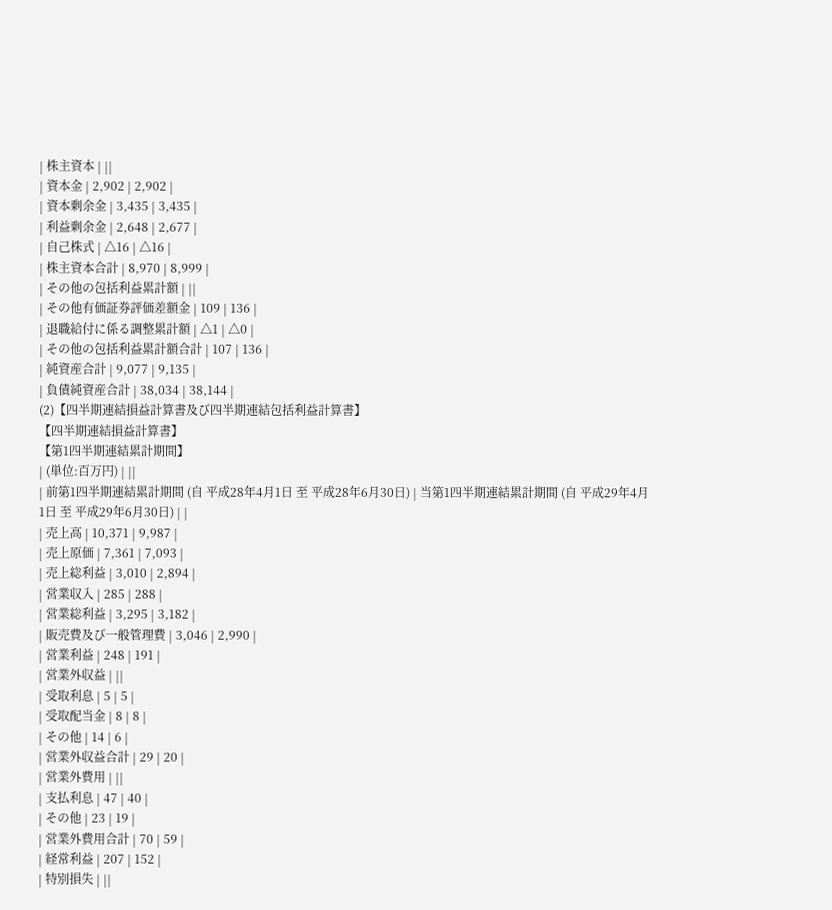| 株主資本 | ||
| 資本金 | 2,902 | 2,902 |
| 資本剰余金 | 3,435 | 3,435 |
| 利益剰余金 | 2,648 | 2,677 |
| 自己株式 | △16 | △16 |
| 株主資本合計 | 8,970 | 8,999 |
| その他の包括利益累計額 | ||
| その他有価証券評価差額金 | 109 | 136 |
| 退職給付に係る調整累計額 | △1 | △0 |
| その他の包括利益累計額合計 | 107 | 136 |
| 純資産合計 | 9,077 | 9,135 |
| 負債純資産合計 | 38,034 | 38,144 |
(2)【四半期連結損益計算書及び四半期連結包括利益計算書】
【四半期連結損益計算書】
【第1四半期連結累計期間】
| (単位:百万円) | ||
| 前第1四半期連結累計期間 (自 平成28年4月1日 至 平成28年6月30日) | 当第1四半期連結累計期間 (自 平成29年4月1日 至 平成29年6月30日) | |
| 売上高 | 10,371 | 9,987 |
| 売上原価 | 7,361 | 7,093 |
| 売上総利益 | 3,010 | 2,894 |
| 営業収入 | 285 | 288 |
| 営業総利益 | 3,295 | 3,182 |
| 販売費及び一般管理費 | 3,046 | 2,990 |
| 営業利益 | 248 | 191 |
| 営業外収益 | ||
| 受取利息 | 5 | 5 |
| 受取配当金 | 8 | 8 |
| その他 | 14 | 6 |
| 営業外収益合計 | 29 | 20 |
| 営業外費用 | ||
| 支払利息 | 47 | 40 |
| その他 | 23 | 19 |
| 営業外費用合計 | 70 | 59 |
| 経常利益 | 207 | 152 |
| 特別損失 | ||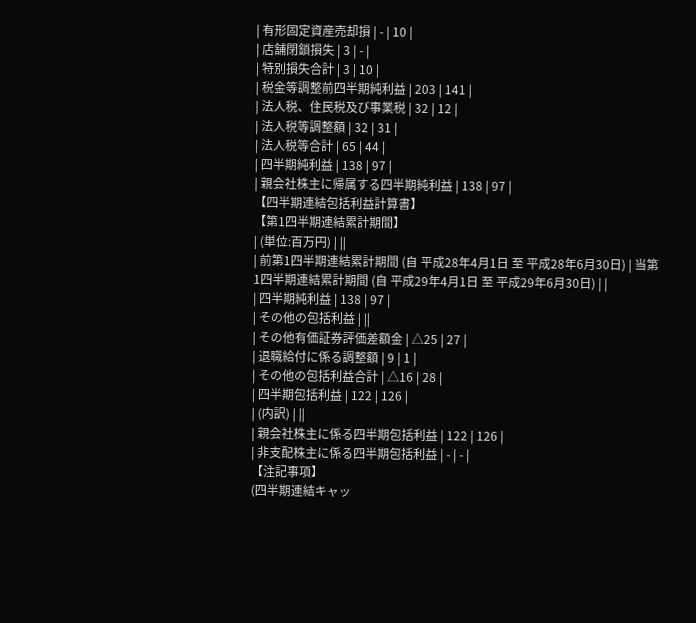| 有形固定資産売却損 | - | 10 |
| 店舗閉鎖損失 | 3 | - |
| 特別損失合計 | 3 | 10 |
| 税金等調整前四半期純利益 | 203 | 141 |
| 法人税、住民税及び事業税 | 32 | 12 |
| 法人税等調整額 | 32 | 31 |
| 法人税等合計 | 65 | 44 |
| 四半期純利益 | 138 | 97 |
| 親会社株主に帰属する四半期純利益 | 138 | 97 |
【四半期連結包括利益計算書】
【第1四半期連結累計期間】
| (単位:百万円) | ||
| 前第1四半期連結累計期間 (自 平成28年4月1日 至 平成28年6月30日) | 当第1四半期連結累計期間 (自 平成29年4月1日 至 平成29年6月30日) | |
| 四半期純利益 | 138 | 97 |
| その他の包括利益 | ||
| その他有価証券評価差額金 | △25 | 27 |
| 退職給付に係る調整額 | 9 | 1 |
| その他の包括利益合計 | △16 | 28 |
| 四半期包括利益 | 122 | 126 |
| (内訳) | ||
| 親会社株主に係る四半期包括利益 | 122 | 126 |
| 非支配株主に係る四半期包括利益 | - | - |
【注記事項】
(四半期連結キャッ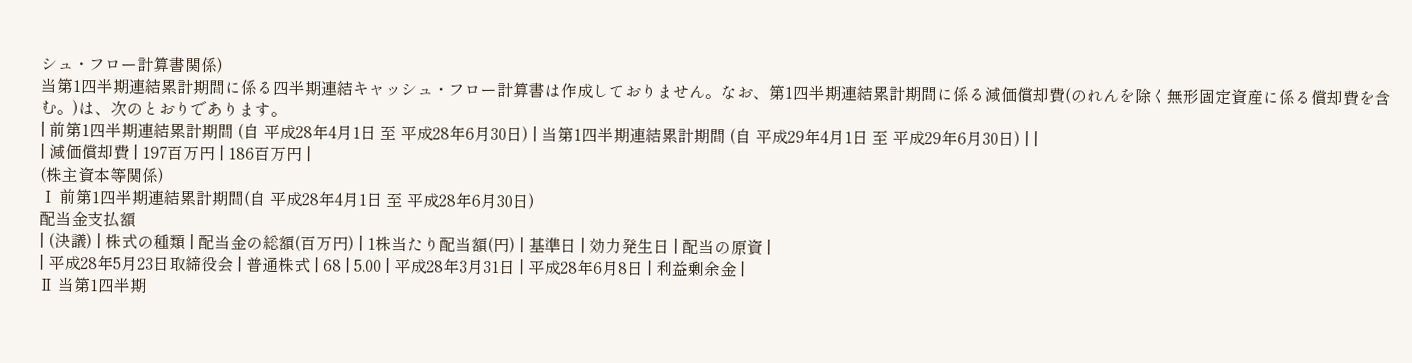シュ・フロー計算書関係)
当第1四半期連結累計期間に係る四半期連結キャッシュ・フロー計算書は作成しておりません。なお、第1四半期連結累計期間に係る減価償却費(のれんを除く無形固定資産に係る償却費を含む。)は、次のとおりであります。
| 前第1四半期連結累計期間 (自 平成28年4月1日 至 平成28年6月30日) | 当第1四半期連結累計期間 (自 平成29年4月1日 至 平成29年6月30日) | |
| 減価償却費 | 197百万円 | 186百万円 |
(株主資本等関係)
Ⅰ 前第1四半期連結累計期間(自 平成28年4月1日 至 平成28年6月30日)
配当金支払額
| (決議) | 株式の種類 | 配当金の総額(百万円) | 1株当たり配当額(円) | 基準日 | 効力発生日 | 配当の原資 |
| 平成28年5月23日取締役会 | 普通株式 | 68 | 5.00 | 平成28年3月31日 | 平成28年6月8日 | 利益剰余金 |
Ⅱ 当第1四半期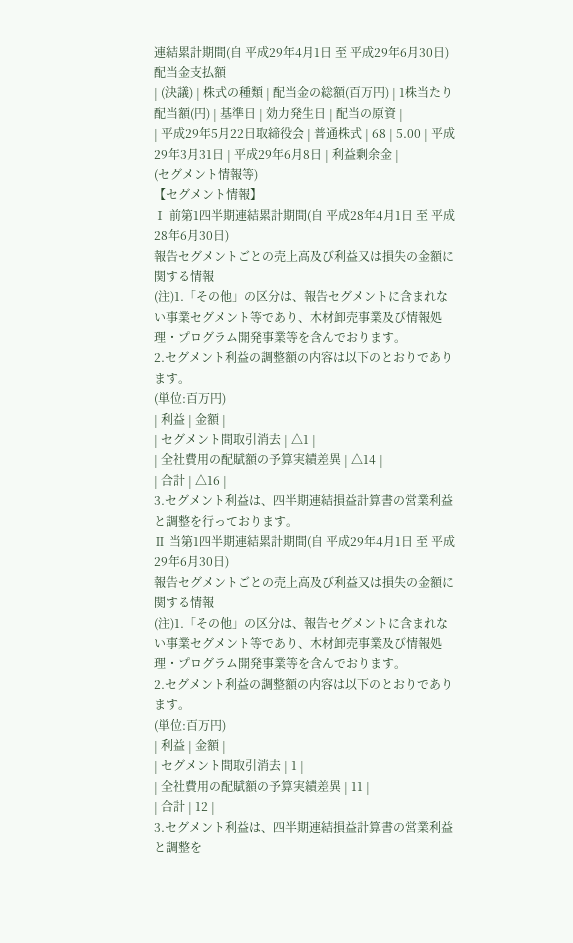連結累計期間(自 平成29年4月1日 至 平成29年6月30日)
配当金支払額
| (決議) | 株式の種類 | 配当金の総額(百万円) | 1株当たり配当額(円) | 基準日 | 効力発生日 | 配当の原資 |
| 平成29年5月22日取締役会 | 普通株式 | 68 | 5.00 | 平成29年3月31日 | 平成29年6月8日 | 利益剰余金 |
(セグメント情報等)
【セグメント情報】
Ⅰ 前第1四半期連結累計期間(自 平成28年4月1日 至 平成28年6月30日)
報告セグメントごとの売上高及び利益又は損失の金額に関する情報
(注)1.「その他」の区分は、報告セグメントに含まれない事業セグメント等であり、木材卸売事業及び情報処理・プログラム開発事業等を含んでおります。
2.セグメント利益の調整額の内容は以下のとおりであります。
(単位:百万円)
| 利益 | 金額 |
| セグメント間取引消去 | △1 |
| 全社費用の配賦額の予算実績差異 | △14 |
| 合計 | △16 |
3.セグメント利益は、四半期連結損益計算書の営業利益と調整を行っております。
Ⅱ 当第1四半期連結累計期間(自 平成29年4月1日 至 平成29年6月30日)
報告セグメントごとの売上高及び利益又は損失の金額に関する情報
(注)1.「その他」の区分は、報告セグメントに含まれない事業セグメント等であり、木材卸売事業及び情報処理・プログラム開発事業等を含んでおります。
2.セグメント利益の調整額の内容は以下のとおりであります。
(単位:百万円)
| 利益 | 金額 |
| セグメント間取引消去 | 1 |
| 全社費用の配賦額の予算実績差異 | 11 |
| 合計 | 12 |
3.セグメント利益は、四半期連結損益計算書の営業利益と調整を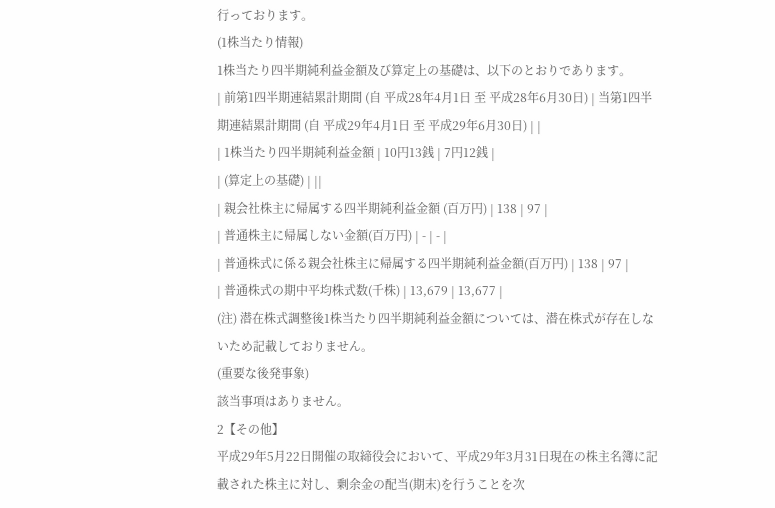行っております。
(1株当たり情報)
1株当たり四半期純利益金額及び算定上の基礎は、以下のとおりであります。
| 前第1四半期連結累計期間 (自 平成28年4月1日 至 平成28年6月30日) | 当第1四半期連結累計期間 (自 平成29年4月1日 至 平成29年6月30日) | |
| 1株当たり四半期純利益金額 | 10円13銭 | 7円12銭 |
| (算定上の基礎) | ||
| 親会社株主に帰属する四半期純利益金額 (百万円) | 138 | 97 |
| 普通株主に帰属しない金額(百万円) | - | - |
| 普通株式に係る親会社株主に帰属する四半期純利益金額(百万円) | 138 | 97 |
| 普通株式の期中平均株式数(千株) | 13,679 | 13,677 |
(注) 潜在株式調整後1株当たり四半期純利益金額については、潜在株式が存在しないため記載しておりません。
(重要な後発事象)
該当事項はありません。
2【その他】
平成29年5月22日開催の取締役会において、平成29年3月31日現在の株主名簿に記載された株主に対し、剰余金の配当(期末)を行うことを次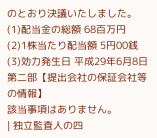のとおり決議いたしました。
(1)配当金の総額 68百万円
(2)1株当たり配当額 5円00銭
(3)効力発生日 平成29年6月8日
第二部【提出会社の保証会社等の情報】
該当事項はありません。
| 独立監査人の四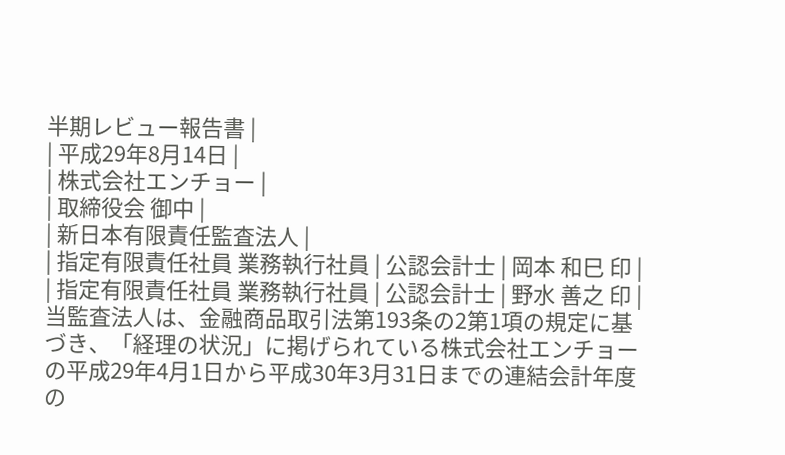半期レビュー報告書 |
| 平成29年8月14日 |
| 株式会社エンチョー |
| 取締役会 御中 |
| 新日本有限責任監査法人 |
| 指定有限責任社員 業務執行社員 | 公認会計士 | 岡本 和巳 印 |
| 指定有限責任社員 業務執行社員 | 公認会計士 | 野水 善之 印 |
当監査法人は、金融商品取引法第193条の2第1項の規定に基づき、「経理の状況」に掲げられている株式会社エンチョーの平成29年4月1日から平成30年3月31日までの連結会計年度の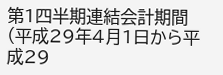第1四半期連結会計期間(平成29年4月1日から平成29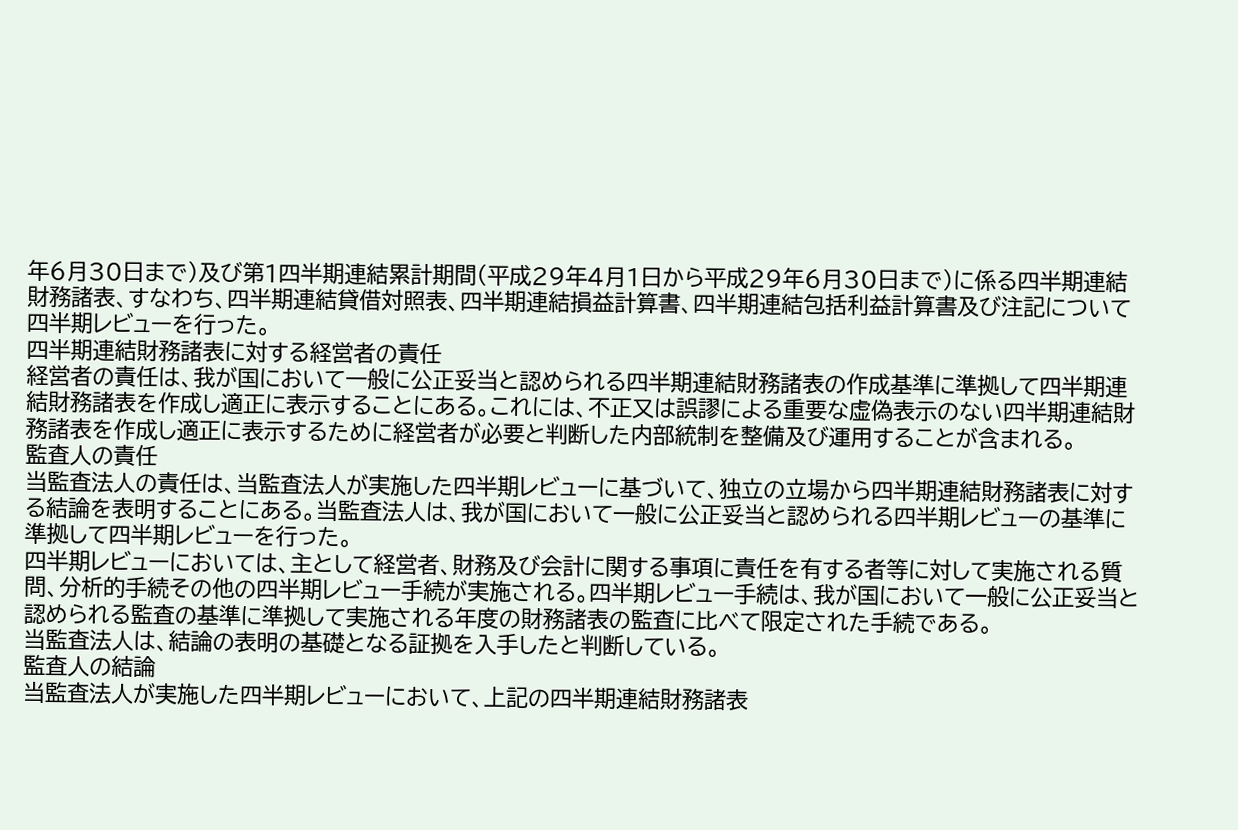年6月30日まで)及び第1四半期連結累計期間(平成29年4月1日から平成29年6月30日まで)に係る四半期連結財務諸表、すなわち、四半期連結貸借対照表、四半期連結損益計算書、四半期連結包括利益計算書及び注記について四半期レビューを行った。
四半期連結財務諸表に対する経営者の責任
経営者の責任は、我が国において一般に公正妥当と認められる四半期連結財務諸表の作成基準に準拠して四半期連結財務諸表を作成し適正に表示することにある。これには、不正又は誤謬による重要な虚偽表示のない四半期連結財務諸表を作成し適正に表示するために経営者が必要と判断した内部統制を整備及び運用することが含まれる。
監査人の責任
当監査法人の責任は、当監査法人が実施した四半期レビューに基づいて、独立の立場から四半期連結財務諸表に対する結論を表明することにある。当監査法人は、我が国において一般に公正妥当と認められる四半期レビューの基準に準拠して四半期レビューを行った。
四半期レビューにおいては、主として経営者、財務及び会計に関する事項に責任を有する者等に対して実施される質問、分析的手続その他の四半期レビュー手続が実施される。四半期レビュー手続は、我が国において一般に公正妥当と認められる監査の基準に準拠して実施される年度の財務諸表の監査に比べて限定された手続である。
当監査法人は、結論の表明の基礎となる証拠を入手したと判断している。
監査人の結論
当監査法人が実施した四半期レビューにおいて、上記の四半期連結財務諸表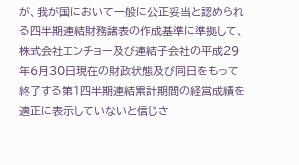が、我が国において一般に公正妥当と認められる四半期連結財務諸表の作成基準に準拠して、株式会社エンチョー及び連結子会社の平成29年6月30日現在の財政状態及び同日をもって終了する第1四半期連結累計期間の経営成績を適正に表示していないと信じさ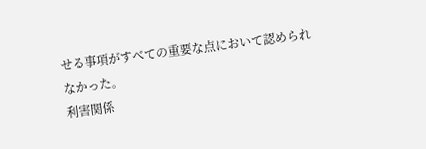せる事項がすべての重要な点において認められなかった。
利害関係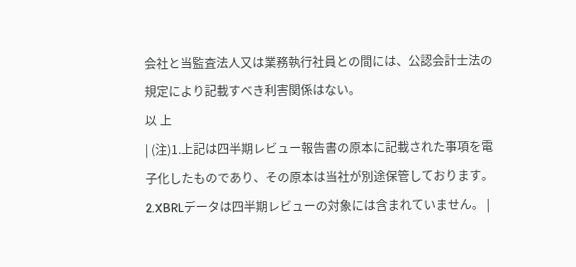会社と当監査法人又は業務執行社員との間には、公認会計士法の規定により記載すべき利害関係はない。
以 上
| (注)1.上記は四半期レビュー報告書の原本に記載された事項を電子化したものであり、その原本は当社が別途保管しております。 2.XBRLデータは四半期レビューの対象には含まれていません。 |